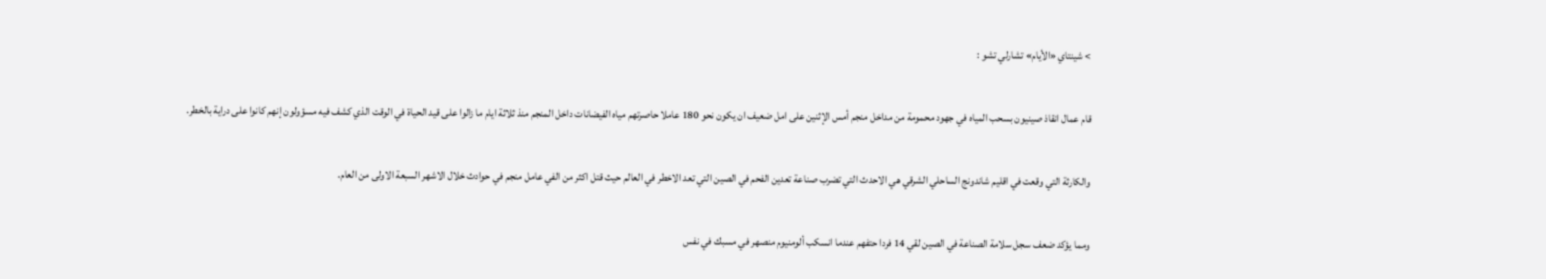> شينتاي «الأيام» تشارلي تشو :

قام عمال انقاذ صينيون بسحب المياه في جهود محمومة من مداخل منجم أمس الإثنين على امل ضعيف ان يكون نحو 180 عاملا حاصرتهم مياه الفيضانات داخل المنجم منذ ثلاثة ايام ما زالوا على قيد الحياة في الوقت الذي كشف فيه مسؤولون إنهم كانوا على دراية بالخطر.

والكارثة التي وقعت في اقليم شاندونج الساحلي الشرقي هي الاحدث التي تضرب صناعة تعدين الفحم في الصين التي تعد الاخطر في العالم حيث قتل اكثر من الفي عامل منجم في حوادث خلال الاشهر السبعة الاولى من العام.

ومما يؤكد ضعف سجل سلامة الصناعة في الصين لقي 14 فردا حتفهم عندما انسكب ألومنيوم منصهر في مسبك في نفس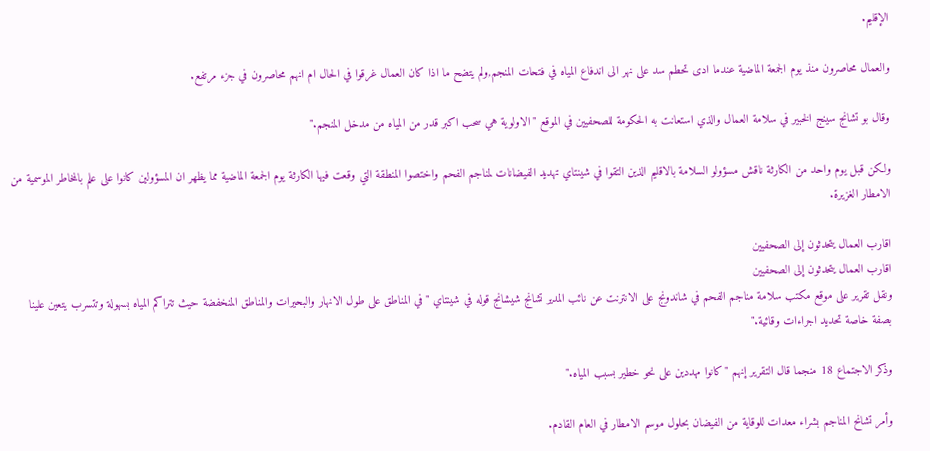الإقليم.

والعمال محاصرون منذ يوم الجمعة الماضية عندما ادى تحطم سد على نهر الى اندفاع المياه في فتحات المنجم,ولم يتضح ما اذا كان العمال غرقوا في الحال ام انهم محاصرون في جزء مرتفع.

وقال بو تشانج سينج الخبير في سلامة العمال والذي استعانت به الحكومة للصحفيين في الموقع "الاولوية هي سحب اكبر قدر من المياه من مدخل المنجم."

ولكن قبل يوم واحد من الكارثة ناقش مسؤولو السلامة بالاقليم الذين التقوا في شينتاي تهديد الفيضانات لمناجم الفحم واختصوا المنطقة التي وقعت فيها الكارثة يوم الجمعة الماضية مما يظهر ان المسؤولين كانوا على علم بالمخاطر الموسمية من الامطار الغزيرة.

اقارب العمال يتحدثون إلى الصحفيين
اقارب العمال يتحدثون إلى الصحفيين
ونقل تقرير على موقع مكتب سلامة مناجم الفحم في شاندونج على الانترنت عن نائب المدير تشانج شيشانج قوله في شينتاي "في المناطق على طول الانهار والبحيرات والمناطق المنخفضة حيث تتراكم المياه بسهولة وتتسرب يتعين علينا بصفة خاصة تحديد اجراءات وقائية."

وذكر الاجتماع 18 منجما قال التقرير إنهم "كانوا مهددين على نحو خطير بسبب المياه."

وأمر تشانح المناجم بشراء معدات للوقاية من الفيضان بحلول موسم الامطار في العام القادم.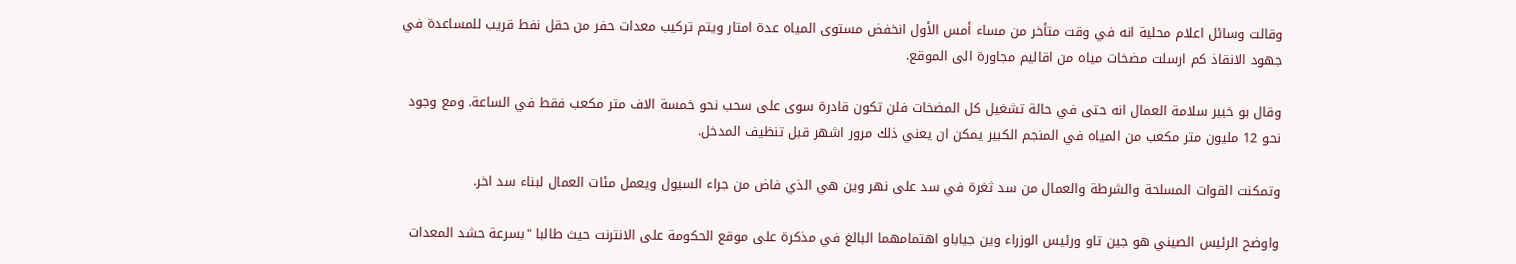وقالت وسائل اعلام محلية انه في وقت متأخر من مساء أمس الأول انخفض مستوى المياه عدة امتار ويتم تركيب معدات حفر من حقل نفط قريب للمساعدة في جهود الانقاذ كم ارسلت مضخات مياه من اقاليم مجاورة الى الموقع.

وقال بو خبير سلامة العمال انه حتى في حالة تشغيل كل المضخات فلن تكون قادرة سوى على سحب نحو خمسة الاف متر مكعب فقط في الساعة. ومع وجود نحو 12 مليون متر مكعب من المياه في المنجم الكبير يمكن ان يعني ذلك مرور اشهر قبل تنظيف المدخل.

وتمكنت القوات المسلحة والشرطة والعمال من سد ثغرة في سد على نهر وين هي الذي فاض من جراء السيول ويعمل مئات العمال لبناء سد اخر.

واوضح الرئيس الصيني هو جين تاو ورئيس الوزراء وين جياباو اهتمامهما البالغ في مذكرة على موقع الحكومة على الانترنت حيث طالبا "بسرعة حشد المعدات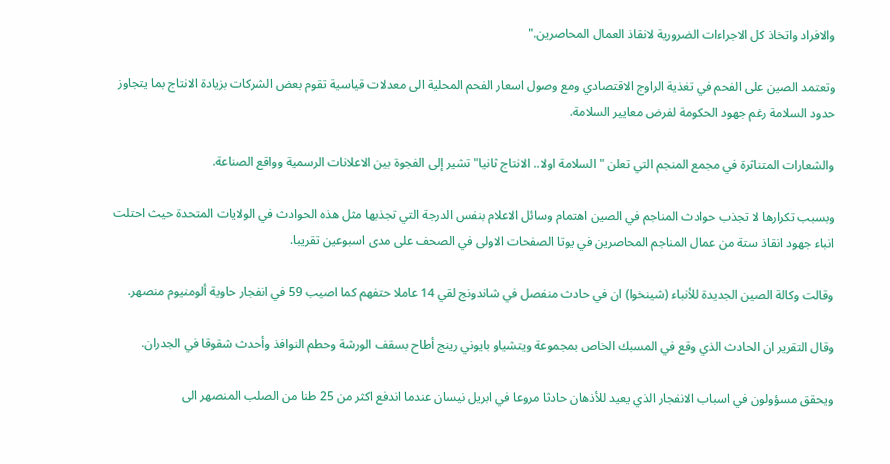والافراد واتخاذ كل الاجراءات الضرورية لانقاذ العمال المحاصرين."

وتعتمد الصين على الفحم في تغذية الراوج الاقتصادي ومع وصول اسعار الفحم المحلية الى معدلات قياسية تقوم بعض الشركات بزيادة الانتاج بما يتجاوز حدود السلامة رغم جهود الحكومة لفرض معايير السلامة.

والشعارات المتناثرة في مجمع المنجم التي تعلن "السلامة اولا.. الانتاج ثانيا" تشير إلى الفجوة بين الاعلانات الرسمية وواقع الصناعة.

وبسبب تكرارها لا تجذب حوادث المناجم في الصين اهتمام وسائل الاعلام بنفس الدرجة التي تجذبها مثل هذه الحوادث في الولايات المتحدة حيث احتلت انباء جهود انقاذ ستة من عمال المناجم المحاصرين في يوتا الصفحات الاولى في الصحف على مدى اسبوعين تقريبا.

وقالت وكالة الصين الجديدة للأنباء (شينخوا) ان في حادث منفصل في شاندونج لقي 14 عاملا حتفهم كما اصيب 59 في انفجار حاوية ألومنيوم منصهر.

وقال التقرير ان الحادث الذي وقع في المسبك الخاص بمجموعة ويتشياو بايوني رينج أطاح بسقف الورشة وحطم النوافذ وأحدث شقوقا في الجدران.

ويحقق مسؤولون في اسباب الانفجار الذي يعيد للأذهان حادثا مروعا في ابريل نيسان عندما اندفع اكثر من 25 طنا من الصلب المنصهر الى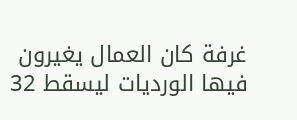غرفة كان العمال يغيرون فيها الورديات ليسقط 32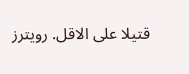قتيلا على الاقل. رويترز